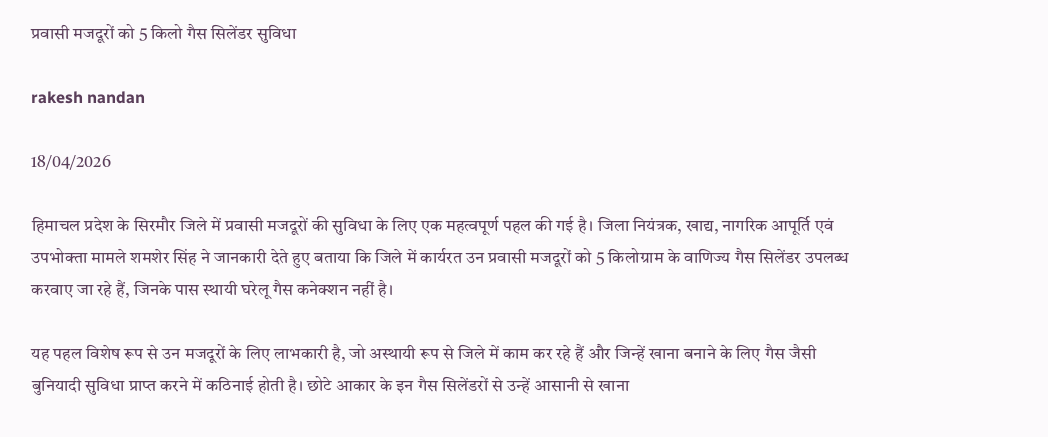प्रवासी मजदूरों को 5 किलो गैस सिलेंडर सुविधा

rakesh nandan

18/04/2026

हिमाचल प्रदेश के सिरमौर जिले में प्रवासी मजदूरों की सुविधा के लिए एक महत्वपूर्ण पहल की गई है। जिला नियंत्रक, खाद्य, नागरिक आपूर्ति एवं उपभोक्ता मामले शमशेर सिंह ने जानकारी देते हुए बताया कि जिले में कार्यरत उन प्रवासी मजदूरों को 5 किलोग्राम के वाणिज्य गैस सिलेंडर उपलब्ध करवाए जा रहे हैं, जिनके पास स्थायी घरेलू गैस कनेक्शन नहीं है।

यह पहल विशेष रूप से उन मजदूरों के लिए लाभकारी है, जो अस्थायी रूप से जिले में काम कर रहे हैं और जिन्हें खाना बनाने के लिए गैस जैसी बुनियादी सुविधा प्राप्त करने में कठिनाई होती है। छोटे आकार के इन गैस सिलेंडरों से उन्हें आसानी से खाना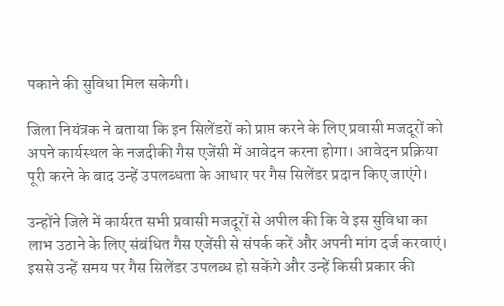पकाने की सुविधा मिल सकेगी।

जिला नियंत्रक ने बताया कि इन सिलेंडरों को प्राप्त करने के लिए प्रवासी मजदूरों को अपने कार्यस्थल के नजदीकी गैस एजेंसी में आवेदन करना होगा। आवेदन प्रक्रिया पूरी करने के बाद उन्हें उपलब्धता के आधार पर गैस सिलेंडर प्रदान किए जाएंगे।

उन्होंने जिले में कार्यरत सभी प्रवासी मजदूरों से अपील की कि वे इस सुविधा का लाभ उठाने के लिए संबंधित गैस एजेंसी से संपर्क करें और अपनी मांग दर्ज करवाएं। इससे उन्हें समय पर गैस सिलेंडर उपलब्ध हो सकेंगे और उन्हें किसी प्रकार की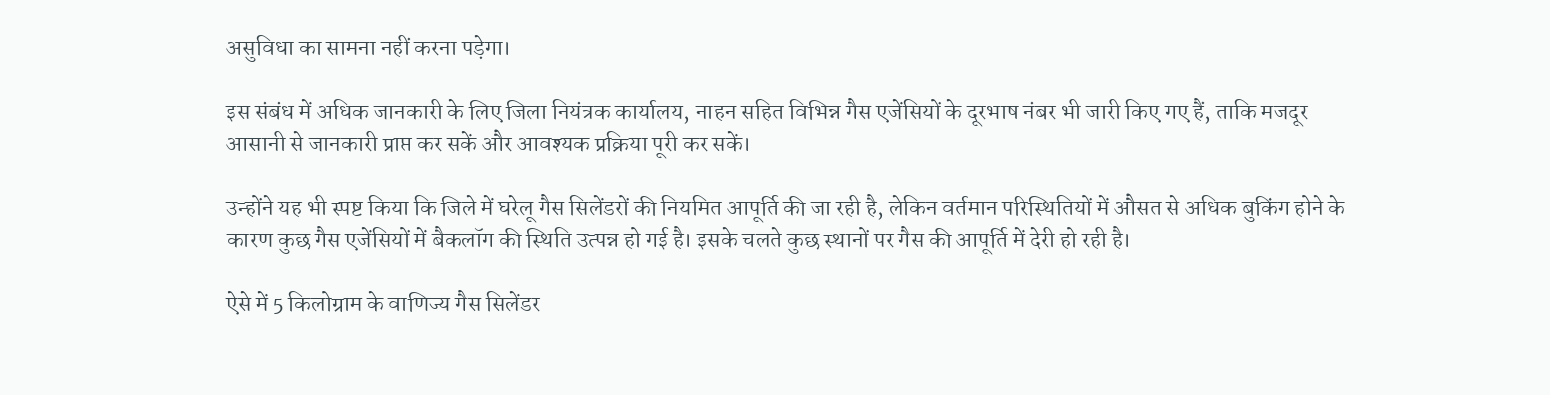असुविधा का सामना नहीं करना पड़ेगा।

इस संबंध में अधिक जानकारी के लिए जिला नियंत्रक कार्यालय, नाहन सहित विभिन्न गैस एजेंसियों के दूरभाष नंबर भी जारी किए गए हैं, ताकि मजदूर आसानी से जानकारी प्राप्त कर सकें और आवश्यक प्रक्रिया पूरी कर सकें।

उन्होंने यह भी स्पष्ट किया कि जिले में घरेलू गैस सिलेंडरों की नियमित आपूर्ति की जा रही है, लेकिन वर्तमान परिस्थितियों में औसत से अधिक बुकिंग होने के कारण कुछ गैस एजेंसियों में बैकलॉग की स्थिति उत्पन्न हो गई है। इसके चलते कुछ स्थानों पर गैस की आपूर्ति में देरी हो रही है।

ऐसे में 5 किलोग्राम के वाणिज्य गैस सिलेंडर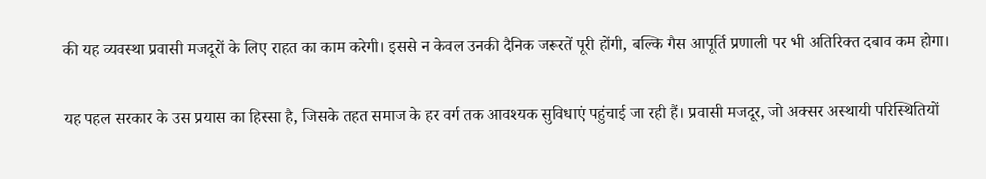की यह व्यवस्था प्रवासी मजदूरों के लिए राहत का काम करेगी। इससे न केवल उनकी दैनिक जरूरतें पूरी होंगी, बल्कि गैस आपूर्ति प्रणाली पर भी अतिरिक्त दबाव कम होगा।

यह पहल सरकार के उस प्रयास का हिस्सा है, जिसके तहत समाज के हर वर्ग तक आवश्यक सुविधाएं पहुंचाई जा रही हैं। प्रवासी मजदूर, जो अक्सर अस्थायी परिस्थितियों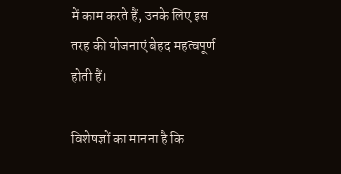में काम करते हैं, उनके लिए इस तरह की योजनाएं बेहद महत्वपूर्ण होती हैं।

विशेषज्ञों का मानना है कि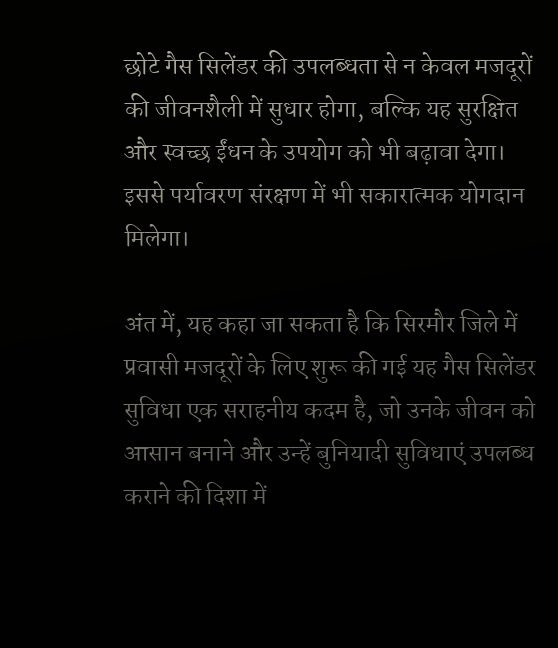छोटे गैस सिलेंडर की उपलब्धता से न केवल मजदूरों की जीवनशैली में सुधार होगा, बल्कि यह सुरक्षित और स्वच्छ ईंधन के उपयोग को भी बढ़ावा देगा। इससे पर्यावरण संरक्षण में भी सकारात्मक योगदान मिलेगा।

अंत में, यह कहा जा सकता है कि सिरमौर जिले में प्रवासी मजदूरों के लिए शुरू की गई यह गैस सिलेंडर सुविधा एक सराहनीय कदम है, जो उनके जीवन को आसान बनाने और उन्हें बुनियादी सुविधाएं उपलब्ध कराने की दिशा में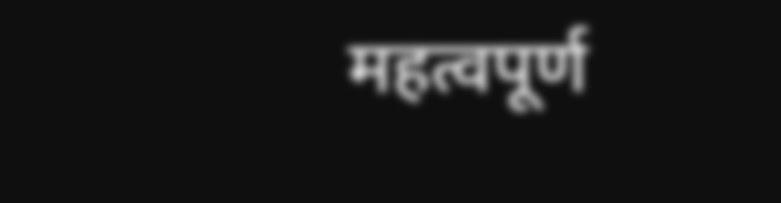महत्वपूर्ण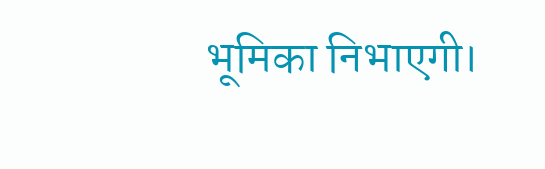भूमिका निभाएगी।